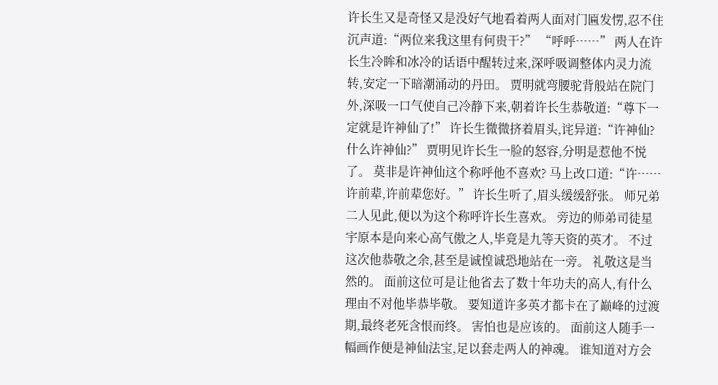许长生又是奇怪又是没好气地看着两人面对门匾发愣,忍不住沉声道:“两位来我这里有何贵干?” “呼呼……” 两人在许长生冷眸和冰冷的话语中醒转过来,深呼吸调整体内灵力流转,安定一下暗潮涌动的丹田。 贾明就弯腰驼背般站在院门外,深吸一口气使自己冷静下来,朝着许长生恭敬道:“尊下一定就是许神仙了!” 许长生微微挤着眉头,诧异道:“许神仙?什么许神仙?” 贾明见许长生一脸的怒容,分明是惹他不悦了。 莫非是许神仙这个称呼他不喜欢? 马上改口道:“许……许前辈,许前辈您好。” 许长生听了,眉头缓缓舒张。 师兄弟二人见此,便以为这个称呼许长生喜欢。 旁边的师弟司徒星宇原本是向来心高气傲之人,毕竟是九等天资的英才。 不过这次他恭敬之余,甚至是诚惶诚恐地站在一旁。 礼敬这是当然的。 面前这位可是让他省去了数十年功夫的高人,有什么理由不对他毕恭毕敬。 要知道许多英才都卡在了巅峰的过渡期,最终老死含恨而终。 害怕也是应该的。 面前这人随手一幅画作便是神仙法宝,足以套走两人的神魂。 谁知道对方会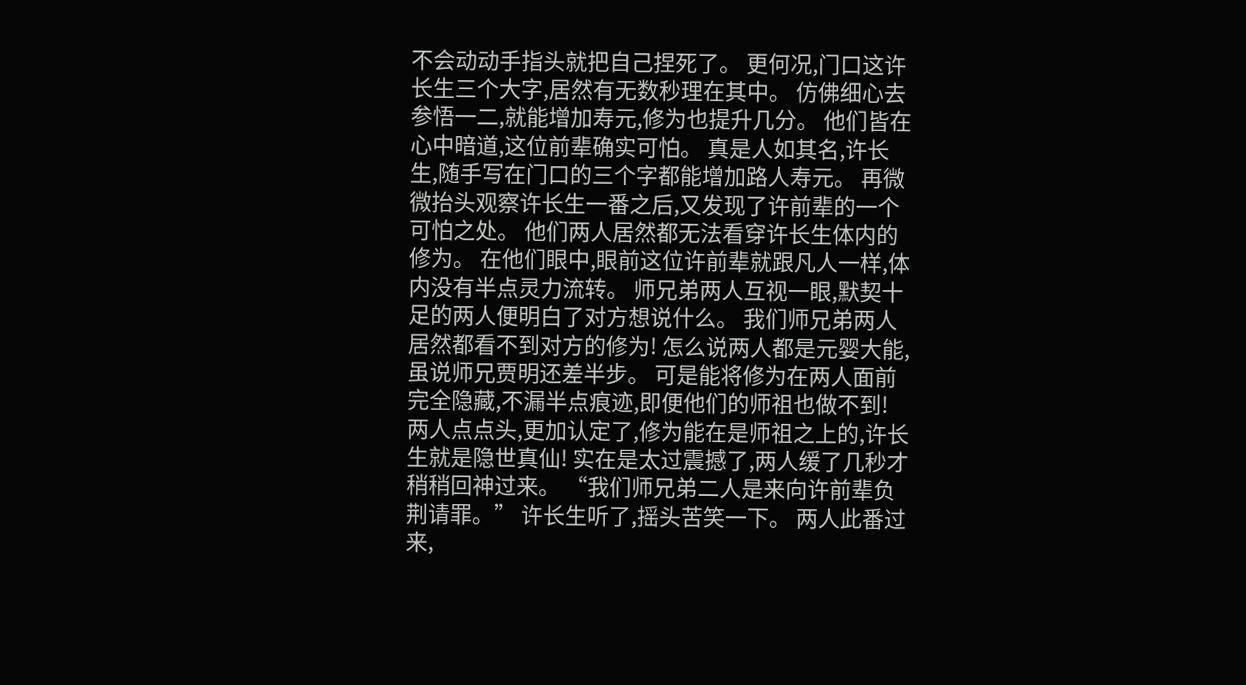不会动动手指头就把自己捏死了。 更何况,门口这许长生三个大字,居然有无数秒理在其中。 仿佛细心去参悟一二,就能增加寿元,修为也提升几分。 他们皆在心中暗道,这位前辈确实可怕。 真是人如其名,许长生,随手写在门口的三个字都能增加路人寿元。 再微微抬头观察许长生一番之后,又发现了许前辈的一个可怕之处。 他们两人居然都无法看穿许长生体内的修为。 在他们眼中,眼前这位许前辈就跟凡人一样,体内没有半点灵力流转。 师兄弟两人互视一眼,默契十足的两人便明白了对方想说什么。 我们师兄弟两人居然都看不到对方的修为! 怎么说两人都是元婴大能,虽说师兄贾明还差半步。 可是能将修为在两人面前完全隐藏,不漏半点痕迹,即便他们的师祖也做不到! 两人点点头,更加认定了,修为能在是师祖之上的,许长生就是隐世真仙! 实在是太过震撼了,两人缓了几秒才稍稍回神过来。 “我们师兄弟二人是来向许前辈负荆请罪。” 许长生听了,摇头苦笑一下。 两人此番过来,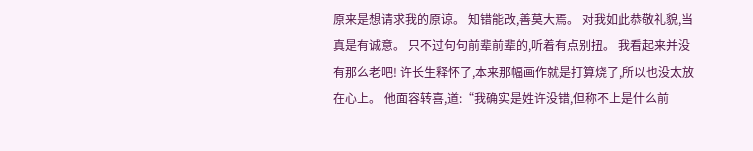原来是想请求我的原谅。 知错能改,善莫大焉。 对我如此恭敬礼貌,当真是有诚意。 只不过句句前辈前辈的,听着有点别扭。 我看起来并没有那么老吧! 许长生释怀了,本来那幅画作就是打算烧了,所以也没太放在心上。 他面容转喜,道:“我确实是姓许没错,但称不上是什么前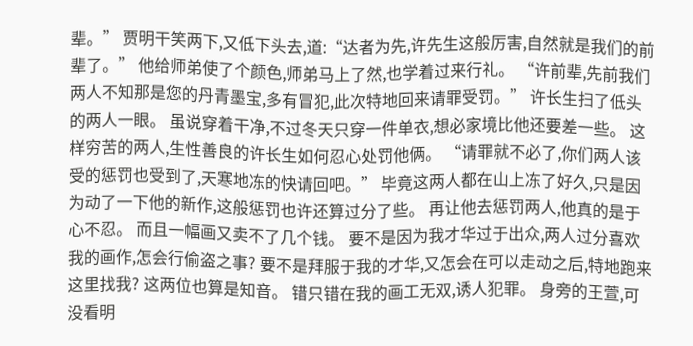辈。” 贾明干笑两下,又低下头去,道:“达者为先,许先生这般厉害,自然就是我们的前辈了。” 他给师弟使了个颜色,师弟马上了然,也学着过来行礼。 “许前辈,先前我们两人不知那是您的丹青墨宝,多有冒犯,此次特地回来请罪受罚。” 许长生扫了低头的两人一眼。 虽说穿着干净,不过冬天只穿一件单衣,想必家境比他还要差一些。 这样穷苦的两人,生性善良的许长生如何忍心处罚他俩。 “请罪就不必了,你们两人该受的惩罚也受到了,天寒地冻的快请回吧。” 毕竟这两人都在山上冻了好久,只是因为动了一下他的新作,这般惩罚也许还算过分了些。 再让他去惩罚两人,他真的是于心不忍。 而且一幅画又卖不了几个钱。 要不是因为我才华过于出众,两人过分喜欢我的画作,怎会行偷盗之事? 要不是拜服于我的才华,又怎会在可以走动之后,特地跑来这里找我? 这两位也算是知音。 错只错在我的画工无双,诱人犯罪。 身旁的王萱,可没看明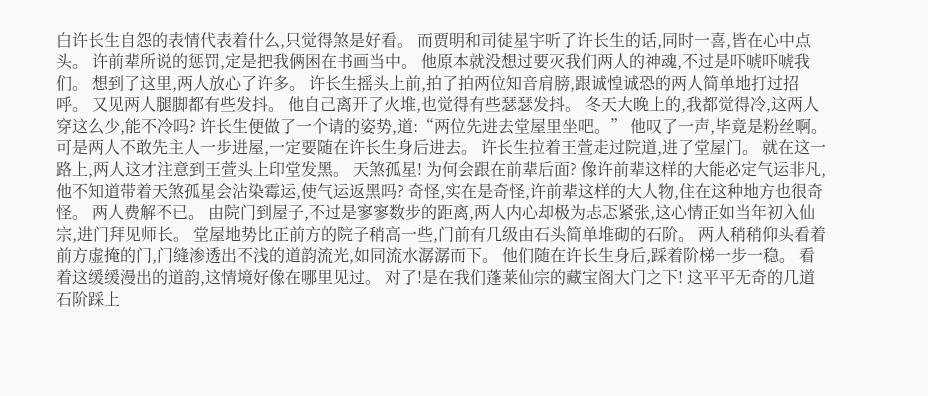白许长生自怨的表情代表着什么,只觉得煞是好看。 而贾明和司徒星宇听了许长生的话,同时一喜,皆在心中点头。 许前辈所说的惩罚,定是把我俩困在书画当中。 他原本就没想过要灭我们两人的神魂,不过是吓唬吓唬我们。 想到了这里,两人放心了许多。 许长生摇头上前,拍了拍两位知音肩膀,跟诚惶诚恐的两人简单地打过招呼。 又见两人腿脚都有些发抖。 他自己离开了火堆,也觉得有些瑟瑟发抖。 冬天大晚上的,我都觉得冷,这两人穿这么少,能不冷吗? 许长生便做了一个请的姿势,道:“两位先进去堂屋里坐吧。” 他叹了一声,毕竟是粉丝啊。 可是两人不敢先主人一步进屋,一定要随在许长生身后进去。 许长生拉着王萱走过院道,进了堂屋门。 就在这一路上,两人这才注意到王萱头上印堂发黑。 天煞孤星! 为何会跟在前辈后面? 像许前辈这样的大能必定气运非凡,他不知道带着天煞孤星会沾染霉运,使气运返黑吗? 奇怪,实在是奇怪,许前辈这样的大人物,住在这种地方也很奇怪。 两人费解不已。 由院门到屋子,不过是寥寥数步的距离,两人内心却极为忐忑紧张,这心情正如当年初入仙宗,进门拜见师长。 堂屋地势比正前方的院子稍高一些,门前有几级由石头简单堆砌的石阶。 两人稍稍仰头看着前方虚掩的门,门缝渗透出不浅的道韵流光,如同流水潺潺而下。 他们随在许长生身后,踩着阶梯一步一稳。 看着这缓缓漫出的道韵,这情境好像在哪里见过。 对了!是在我们蓬莱仙宗的藏宝阁大门之下! 这平平无奇的几道石阶踩上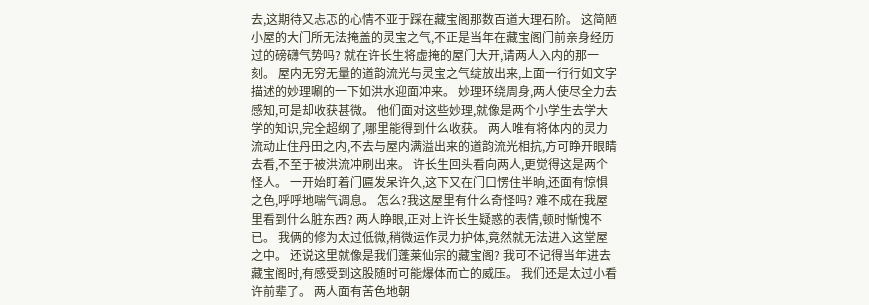去,这期待又忐忑的心情不亚于踩在藏宝阁那数百道大理石阶。 这简陋小屋的大门所无法掩盖的灵宝之气,不正是当年在藏宝阁门前亲身经历过的磅礴气势吗? 就在许长生将虚掩的屋门大开,请两人入内的那一刻。 屋内无穷无量的道韵流光与灵宝之气绽放出来,上面一行行如文字描述的妙理唰的一下如洪水迎面冲来。 妙理环绕周身,两人使尽全力去感知,可是却收获甚微。 他们面对这些妙理,就像是两个小学生去学大学的知识,完全超纲了,哪里能得到什么收获。 两人唯有将体内的灵力流动止住丹田之内,不去与屋内满溢出来的道韵流光相抗,方可睁开眼睛去看,不至于被洪流冲刷出来。 许长生回头看向两人,更觉得这是两个怪人。 一开始盯着门匾发呆许久,这下又在门口愣住半晌,还面有惊惧之色,呼呼地喘气调息。 怎么?我这屋里有什么奇怪吗? 难不成在我屋里看到什么脏东西? 两人睁眼,正对上许长生疑惑的表情,顿时惭愧不已。 我俩的修为太过低微,稍微运作灵力护体,竟然就无法进入这堂屋之中。 还说这里就像是我们蓬莱仙宗的藏宝阁? 我可不记得当年进去藏宝阁时,有感受到这股随时可能爆体而亡的威压。 我们还是太过小看许前辈了。 两人面有苦色地朝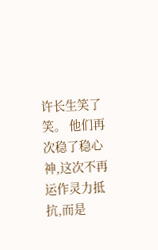许长生笑了笑。 他们再次稳了稳心神,这次不再运作灵力抵抗,而是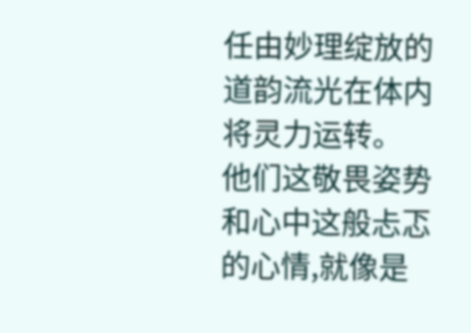任由妙理绽放的道韵流光在体内将灵力运转。 他们这敬畏姿势和心中这般忐忑的心情,就像是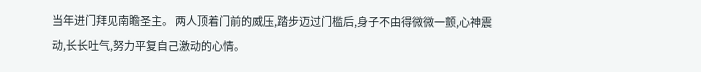当年进门拜见南瞻圣主。 两人顶着门前的威压,踏步迈过门槛后,身子不由得微微一颤,心神震动,长长吐气,努力平复自己激动的心情。